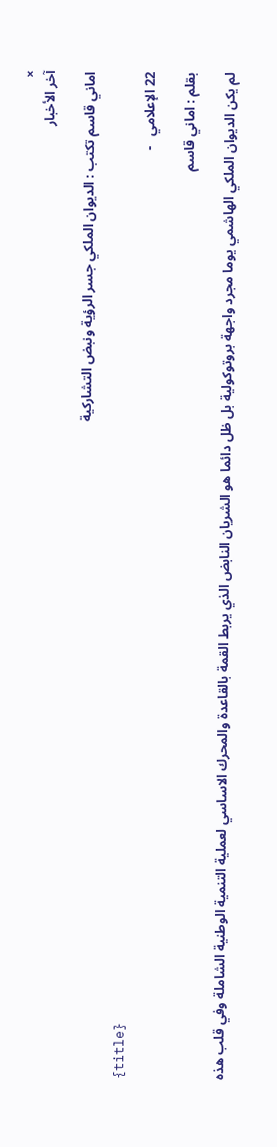×
آخر الأخبار

اماني قاسم تكتب : الديوان الملكي جسر الرؤية ونبض التشاركية

{title}
22 الإعلامي   -

بقلم : اماني قاسم

لم يكن الديوان الملكي الهاشمي يوما مجرد واجهة بروتوكولية بل ظل دائما هو الشريان النابض الذي يربط القمة بالقاعدة والمحرك الاساسي لعملية التنمية الوطنية الشاملة وفي قلب هذه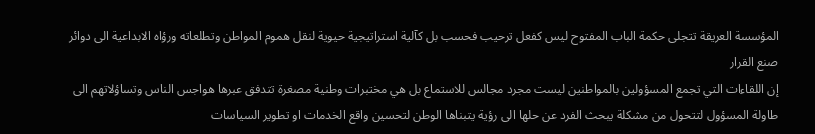المؤسسة العريقة تتجلى حكمة الباب المفتوح ليس كفعل ترحيب فحسب بل كآلية استراتيجية حيوية لنقل هموم المواطن وتطلعاته ورؤاه الابداعية الى دوائر صنع القرار
إن اللقاءات التي تجمع المسؤولين بالمواطنين ليست مجرد مجالس للاستماع بل هي مختبرات وطنية مصغرة تتدفق عبرها هواجس الناس وتساؤلاتهم الى طاولة المسؤول لتتحول من مشكلة يبحث الفرد عن حلها الى رؤية يتبناها الوطن لتحسين واقع الخدمات او تطوير السياسات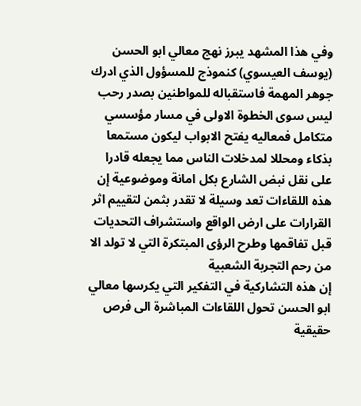وفي هذا المشهد يبرز نهج معالي ابو الحسن (يوسف العيسوي) كنموذج للمسؤول الذي ادرك جوهر المهمة فاستقباله للمواطنين بصدر رحب ليس سوى الخطوة الاولى في مسار مؤسسي متكامل فمعاليه يفتح الابواب ليكون مستمعا بذكاء ومحللا لمدخلات الناس مما يجعله قادرا على نقل نبض الشارع بكل امانة وموضوعية إن هذه اللقاءات تعد وسيلة لا تقدر بثمن لتقييم اثر القرارات على ارض الواقع واستشراف التحديات قبل تفاقمها وطرح الرؤى المبتكرة التي لا تولد الا من رحم التجربة الشعبية
إن هذه التشاركية في التفكير التي يكرسها معالي ابو الحسن تحول اللقاءات المباشرة الى فرص حقيقية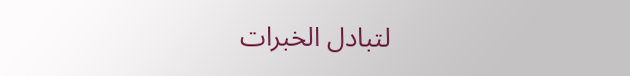لتبادل الخبرات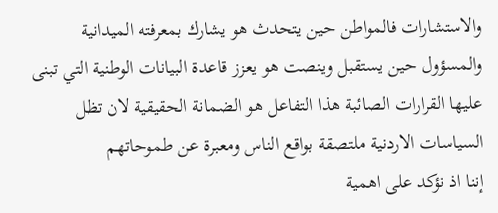والاستشارات فالمواطن حين يتحدث هو يشارك بمعرفته الميدانية والمسؤول حين يستقبل وينصت هو يعزز قاعدة البيانات الوطنية التي تبنى عليها القرارات الصائبة هذا التفاعل هو الضمانة الحقيقية لان تظل السياسات الاردنية ملتصقة بواقع الناس ومعبرة عن طموحاتهم
إننا اذ نؤكد على اهمية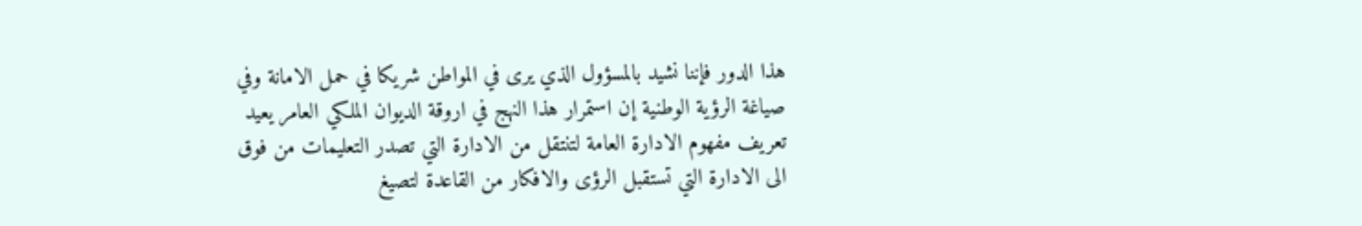هذا الدور فإننا نشيد بالمسؤول الذي يرى في المواطن شريكا في حمل الامانة وفي صياغة الرؤية الوطنية إن استمرار هذا النهج في اروقة الديوان الملكي العامر يعيد تعريف مفهوم الادارة العامة لتنتقل من الادارة التي تصدر التعليمات من فوق الى الادارة التي تستقبل الرؤى والافكار من القاعدة لتصيغ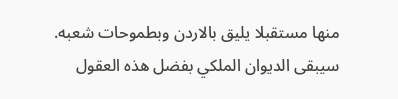منها مستقبلا يليق بالاردن وبطموحات شعبه.
سيبقى الديوان الملكي بفضل هذه العقول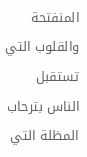المنفتحة والقلوب التي تستقبل الناس بترحاب المظلة التي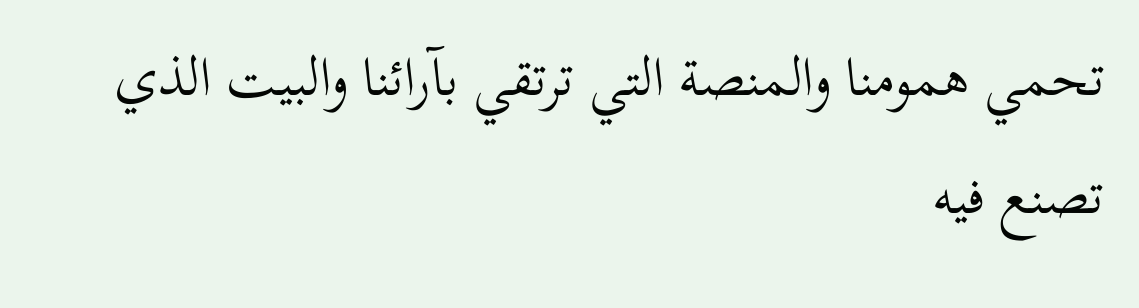تحمي همومنا والمنصة التي ترتقي بآرائنا والبيت الذي تصنع فيه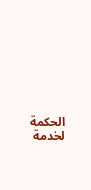الحكمة لخدمة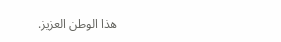هذا الوطن العزيز.